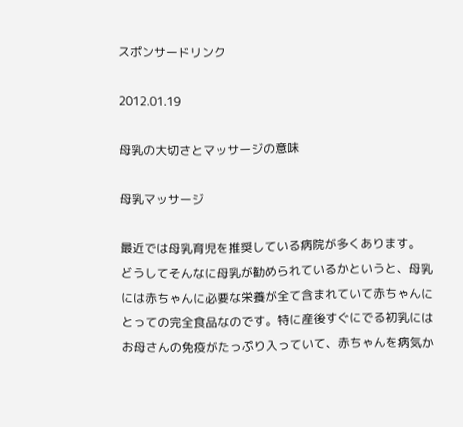スポンサードリンク

2012.01.19

母乳の大切さとマッサージの意味

母乳マッサージ

最近では母乳育児を推奨している病院が多くあります。
どうしてそんなに母乳が勧められているかというと、母乳には赤ちゃんに必要な栄養が全て含まれていて赤ちゃんにとっての完全食品なのです。特に産後すぐにでる初乳にはお母さんの免疫がたっぷり入っていて、赤ちゃんを病気か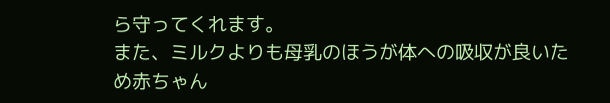ら守ってくれます。
また、ミルクよりも母乳のほうが体への吸収が良いため赤ちゃん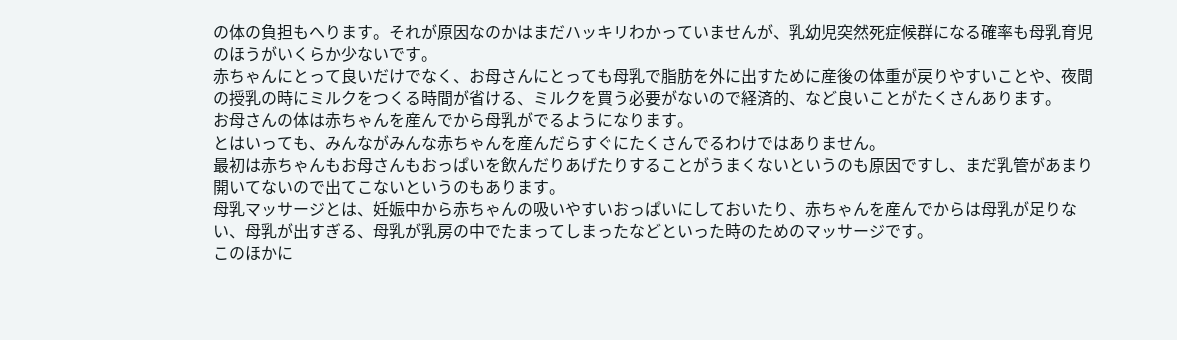の体の負担もへります。それが原因なのかはまだハッキリわかっていませんが、乳幼児突然死症候群になる確率も母乳育児のほうがいくらか少ないです。
赤ちゃんにとって良いだけでなく、お母さんにとっても母乳で脂肪を外に出すために産後の体重が戻りやすいことや、夜間の授乳の時にミルクをつくる時間が省ける、ミルクを買う必要がないので経済的、など良いことがたくさんあります。
お母さんの体は赤ちゃんを産んでから母乳がでるようになります。
とはいっても、みんながみんな赤ちゃんを産んだらすぐにたくさんでるわけではありません。
最初は赤ちゃんもお母さんもおっぱいを飲んだりあげたりすることがうまくないというのも原因ですし、まだ乳管があまり開いてないので出てこないというのもあります。
母乳マッサージとは、妊娠中から赤ちゃんの吸いやすいおっぱいにしておいたり、赤ちゃんを産んでからは母乳が足りない、母乳が出すぎる、母乳が乳房の中でたまってしまったなどといった時のためのマッサージです。
このほかに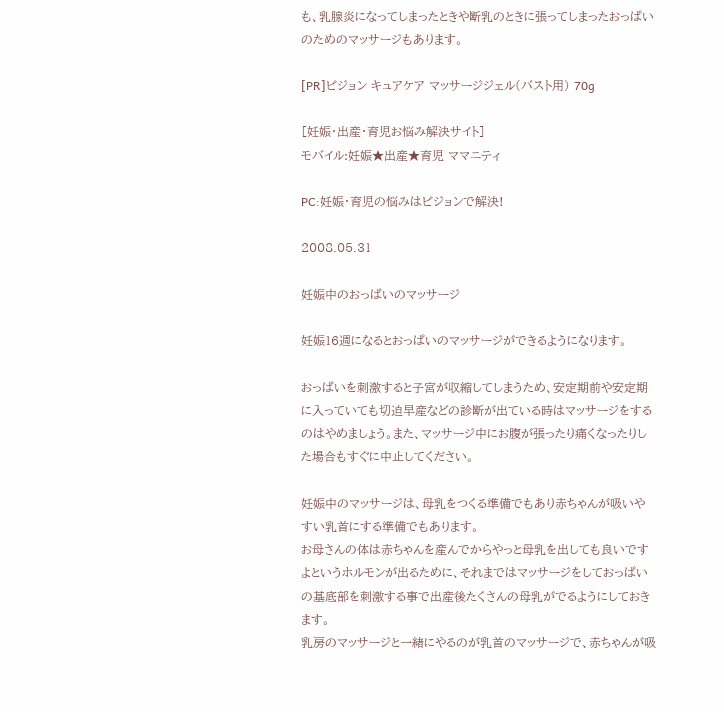も、乳腺炎になってしまったときや断乳のときに張ってしまったおっぱいのためのマッサージもあります。

[PR]ピジョン キュアケア マッサージジェル(バスト用) 70g

[妊娠・出産・育児お悩み解決サイト]
モバイル:妊娠★出産★育児 ママニティ

PC:妊娠・育児の悩みはピジョンで解決!

2008.05.31

妊娠中のおっぱいのマッサージ

妊娠16週になるとおっぱいのマッサージができるようになります。

おっぱいを刺激すると子宮が収縮してしまうため、安定期前や安定期に入っていても切迫早産などの診断が出ている時はマッサージをするのはやめましょう。また、マッサージ中にお腹が張ったり痛くなったりした場合もすぐに中止してください。

妊娠中のマッサージは、母乳をつくる準備でもあり赤ちゃんが吸いやすい乳首にする準備でもあります。
お母さんの体は赤ちゃんを産んでからやっと母乳を出しても良いですよというホルモンが出るために、それまではマッサージをしておっぱいの基底部を刺激する事で出産後たくさんの母乳がでるようにしておきます。
乳房のマッサージと一緒にやるのが乳首のマッサージで、赤ちゃんが吸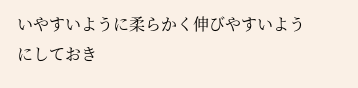いやすいように柔らかく伸びやすいようにしておき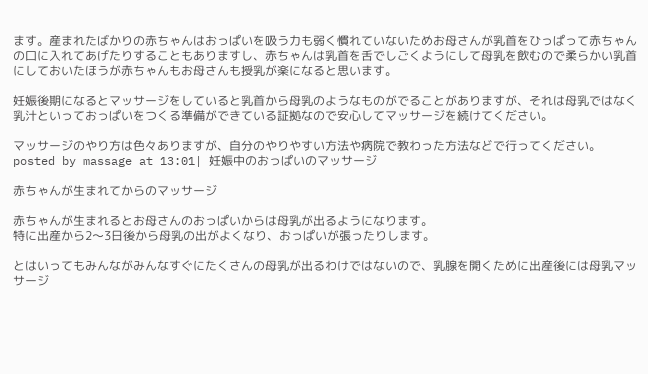ます。産まれたばかりの赤ちゃんはおっぱいを吸う力も弱く慣れていないためお母さんが乳首をひっぱって赤ちゃんの口に入れてあげたりすることもありますし、赤ちゃんは乳首を舌でしごくようにして母乳を飲むので柔らかい乳首にしておいたほうが赤ちゃんもお母さんも授乳が楽になると思います。

妊娠後期になるとマッサージをしていると乳首から母乳のようなものがでることがありますが、それは母乳ではなく乳汁といっておっぱいをつくる準備ができている証拠なので安心してマッサージを続けてください。

マッサージのやり方は色々ありますが、自分のやりやすい方法や病院で教わった方法などで行ってください。
posted by massage at 13:01| 妊娠中のおっぱいのマッサージ

赤ちゃんが生まれてからのマッサージ

赤ちゃんが生まれるとお母さんのおっぱいからは母乳が出るようになります。
特に出産から2〜3日後から母乳の出がよくなり、おっぱいが張ったりします。

とはいってもみんながみんなすぐにたくさんの母乳が出るわけではないので、乳腺を開くために出産後には母乳マッサージ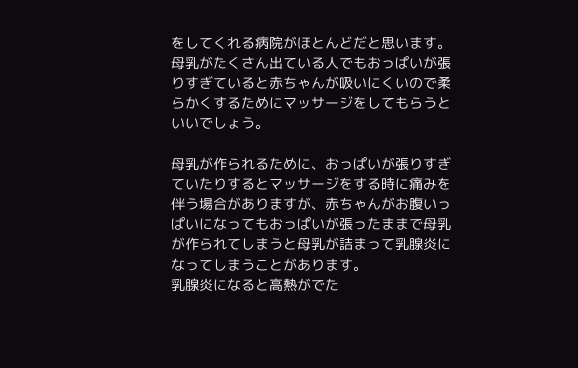をしてくれる病院がほとんどだと思います。
母乳がたくさん出ている人でもおっぱいが張りすぎていると赤ちゃんが吸いにくいので柔らかくするためにマッサージをしてもらうといいでしょう。

母乳が作られるために、おっぱいが張りすぎていたりするとマッサージをする時に痛みを伴う場合がありますが、赤ちゃんがお腹いっぱいになってもおっぱいが張ったままで母乳が作られてしまうと母乳が詰まって乳腺炎になってしまうことがあります。
乳腺炎になると高熱がでた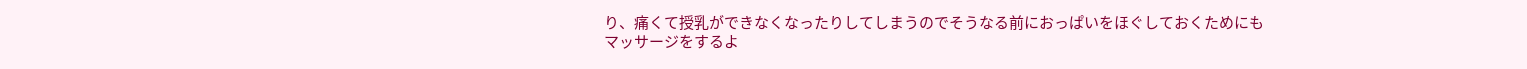り、痛くて授乳ができなくなったりしてしまうのでそうなる前におっぱいをほぐしておくためにもマッサージをするよ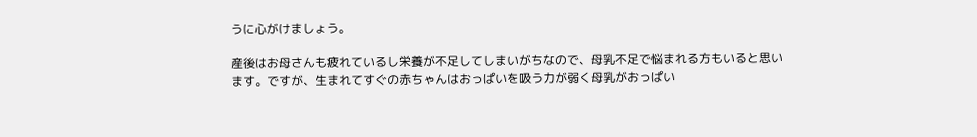うに心がけましょう。

産後はお母さんも疲れているし栄養が不足してしまいがちなので、母乳不足で悩まれる方もいると思います。ですが、生まれてすぐの赤ちゃんはおっぱいを吸う力が弱く母乳がおっぱい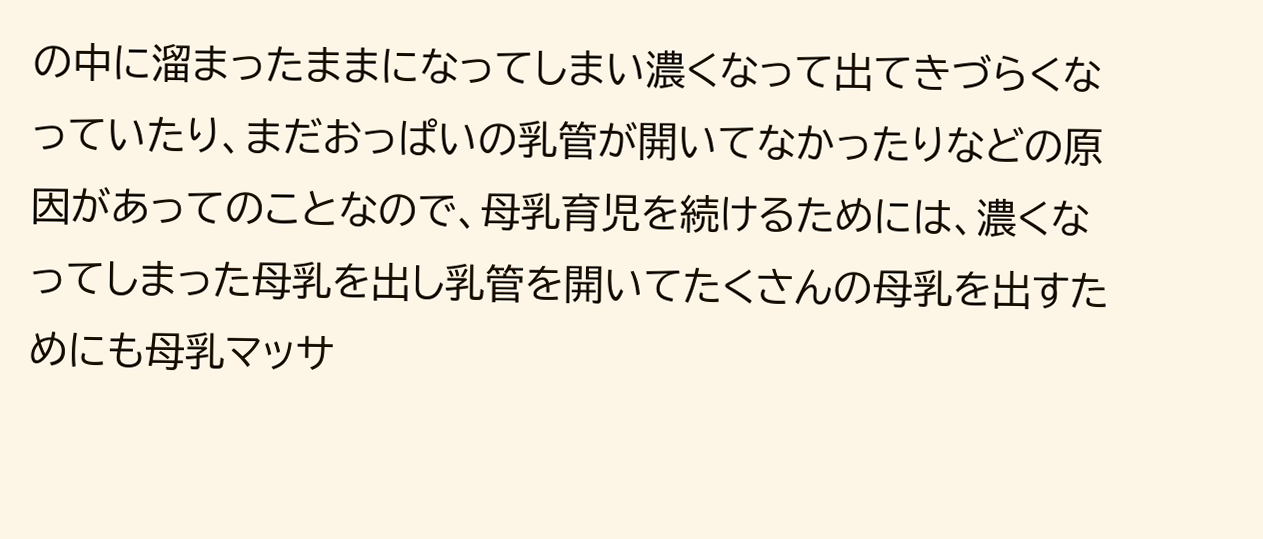の中に溜まったままになってしまい濃くなって出てきづらくなっていたり、まだおっぱいの乳管が開いてなかったりなどの原因があってのことなので、母乳育児を続けるためには、濃くなってしまった母乳を出し乳管を開いてたくさんの母乳を出すためにも母乳マッサ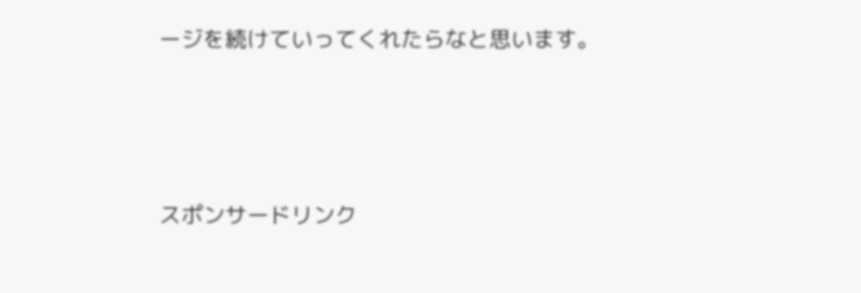ージを続けていってくれたらなと思います。



スポンサードリンク